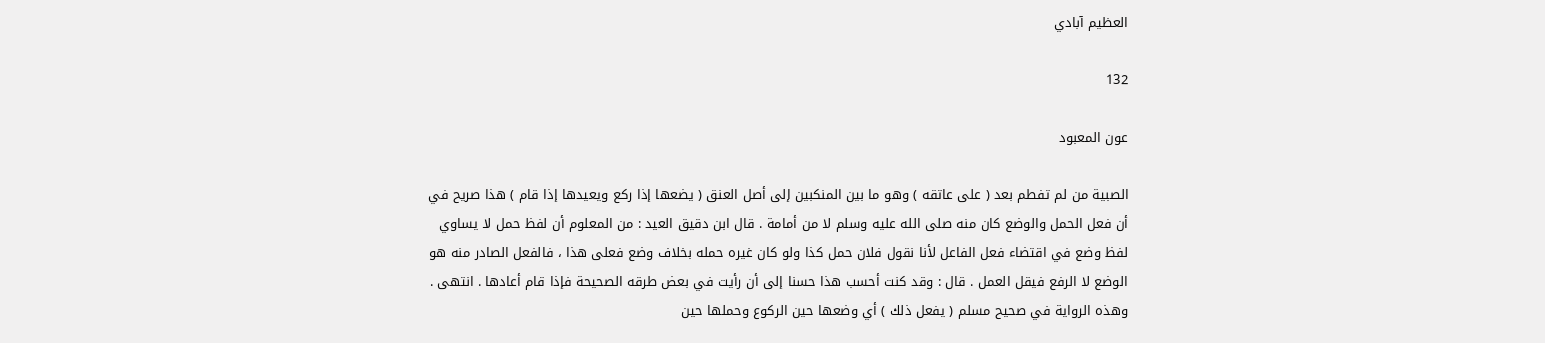العظيم آبادي

132

عون المعبود

الصبية من لم تفطم بعد ( على عاتقه ) وهو ما بين المنكبين إلى أصل العنق ( يضعها إذا ركع ويعيدها إذا قام ) هذا صريح في أن فعل الحمل والوضع كان منه صلى الله عليه وسلم لا من أمامة . قال ابن دقيق العيد : من المعلوم أن لفظ حمل لا يساوي لفظ وضع في اقتضاء فعل الفاعل لأنا نقول فلان حمل كذا ولو كان غيره حمله بخلاف وضع فعلى هذا ، فالفعل الصادر منه هو الوضع لا الرفع فيقل العمل . قال : وقد كنت أحسب هذا حسنا إلى أن رأيت في بعض طرقه الصحيحة فإذا قام أعادها . انتهى . وهذه الرواية في صحيح مسلم ( يفعل ذلك ) أي وضعها حين الركوع وحملها حين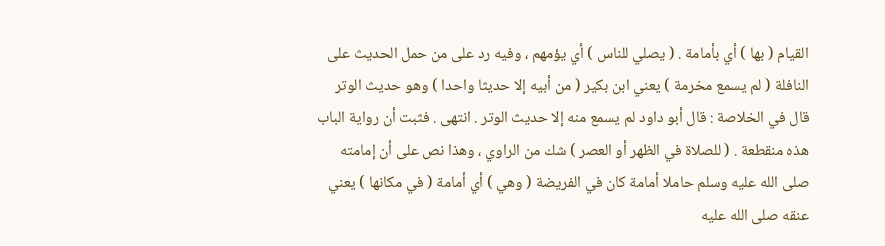القيام ( بها ) أي بأمامة . ( يصلي للناس ) أي يؤمهم ، وفيه رد على من حمل الحديث على النافلة ( لم يسمع مخرمة ) يعني ابن بكير ( من أبيه إلا حديثا واحدا ) وهو حديث الوتر قال في الخلاصة : قال أبو داود لم يسمع منه إلا حديث الوتر . انتهى . فثبت أن رواية الباب هذه منقطعة . ( للصلاة في الظهر أو العصر ) شك من الراوي ، وهذا نص على أن إمامته صلى الله عليه وسلم حاملا أمامة كان في الفريضة ( وهي ) أي أمامة ( في مكانها ) يعني عنقه صلى الله عليه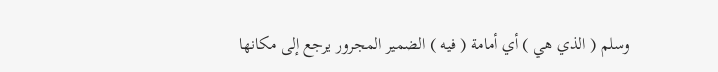وسلم ( الذي هي ) أي أمامة ( فيه ) الضمير المجرور يرجع إلى مكانها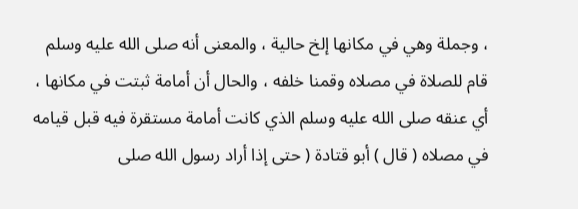، وجملة وهي في مكانها إلخ حالية ، والمعنى أنه صلى الله عليه وسلم قام للصلاة في مصلاه وقمنا خلفه ، والحال أن أمامة ثبتت في مكانها ، أي عنقه صلى الله عليه وسلم الذي كانت أمامة مستقرة فيه قبل قيامه في مصلاه ( قال ) أبو قتادة ( حتى إذا أراد رسول الله صلى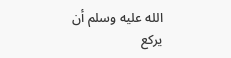الله عليه وسلم أن يركع